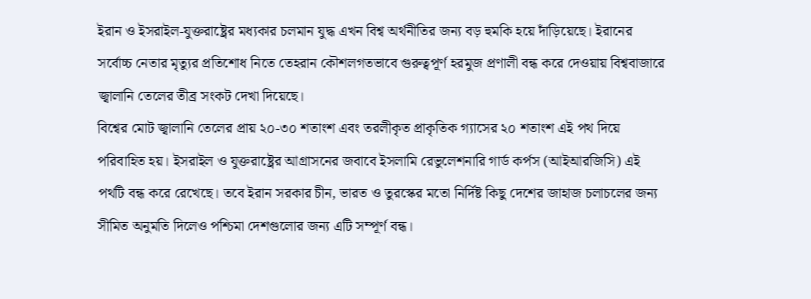ইরান ও ইসরাইল-যুক্তরাষ্ট্রের মধ্যকার চলমান যুদ্ধ এখন বিশ্ব অর্থনীতির জন্য বড় হুমকি হয়ে দাঁড়িয়েছে। ইরানের সর্বোচ্চ নেতার মৃত্যুর প্রতিশোধ নিতে তেহরান কৌশলগতভাবে গুরুত্বপূর্ণ হরমুজ প্রণালী বন্ধ করে দেওয়ায় বিশ্ববাজারে জ্বালানি তেলের তীব্র সংকট দেখা দিয়েছে।
বিশ্বের মোট জ্বালানি তেলের প্রায় ২০-৩০ শতাংশ এবং তরলীকৃত প্রাকৃতিক গ্যাসের ২০ শতাংশ এই পথ দিয়ে পরিবাহিত হয়। ইসরাইল ও যুক্তরাষ্ট্রের আগ্রাসনের জবাবে ইসলামি রেভুলেশনারি গার্ড কর্পস (আইআরজিসি) এই পথটি বন্ধ করে রেখেছে। তবে ইরান সরকার চীন, ভারত ও তুরস্কের মতো নির্দিষ্ট কিছু দেশের জাহাজ চলাচলের জন্য সীমিত অনুমতি দিলেও পশ্চিমা দেশগুলোর জন্য এটি সম্পূর্ণ বন্ধ।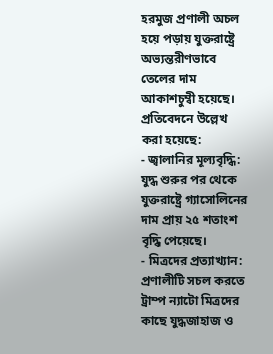হরমুজ প্রণালী অচল হয়ে পড়ায় যুক্তরাষ্ট্রে অভ্যন্তরীণভাবে তেলের দাম আকাশচুম্বী হয়েছে। প্রতিবেদনে উল্লেখ করা হয়েছে:
- জ্বালানির মূল্যবৃদ্ধি: যুদ্ধ শুরুর পর থেকে যুক্তরাষ্ট্রে গ্যাসোলিনের দাম প্রায় ২৫ শতাংশ বৃদ্ধি পেয়েছে।
- মিত্রদের প্রত্যাখ্যান: প্রণালীটি সচল করতে ট্রাম্প ন্যাটো মিত্রদের কাছে যুদ্ধজাহাজ ও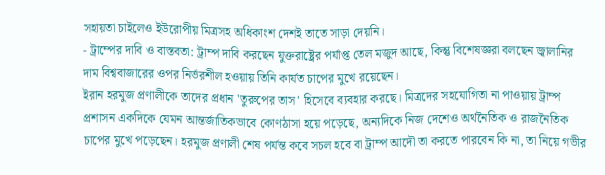সহায়তা চাইলেও ইউরোপীয় মিত্রসহ অধিকাংশ দেশই তাতে সাড়া দেয়নি।
- ট্রাম্পের দাবি ও বাস্তবতা: ট্রাম্প দাবি করছেন যুক্তরাষ্ট্রের পর্যাপ্ত তেল মজুদ আছে, কিন্তু বিশেষজ্ঞরা বলছেন জ্বালানির দাম বিশ্ববাজারের ওপর নির্ভরশীল হওয়ায় তিনি কার্যত চাপের মুখে রয়েছেন।
ইরান হরমুজ প্রণালীকে তাদের প্রধান 'তুরুপের তাস' হিসেবে ব্যবহার করছে। মিত্রদের সহযোগিতা না পাওয়ায় ট্রাম্প প্রশাসন একদিকে যেমন আন্তর্জাতিকভাবে কোণঠাসা হয়ে পড়েছে, অন্যদিকে নিজ দেশেও অর্থনৈতিক ও রাজনৈতিক চাপের মুখে পড়েছেন। হরমুজ প্রণালী শেষ পর্যন্ত কবে সচল হবে বা ট্রাম্প আদৌ তা করতে পারবেন কি না, তা নিয়ে গভীর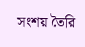সংশয় তৈরি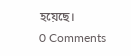হয়েছে।
0 Comments